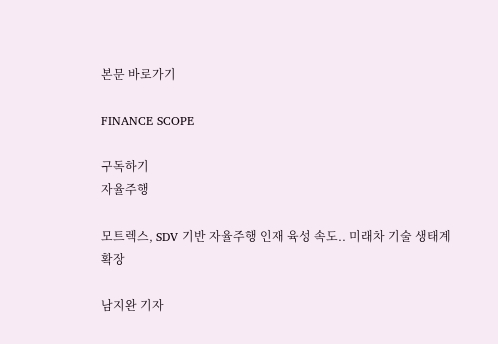본문 바로가기

FINANCE SCOPE

구독하기
자율주행

모트렉스, SDV 기반 자율주행 인재 육성 속도.. 미래차 기술 생태계 확장

남지완 기자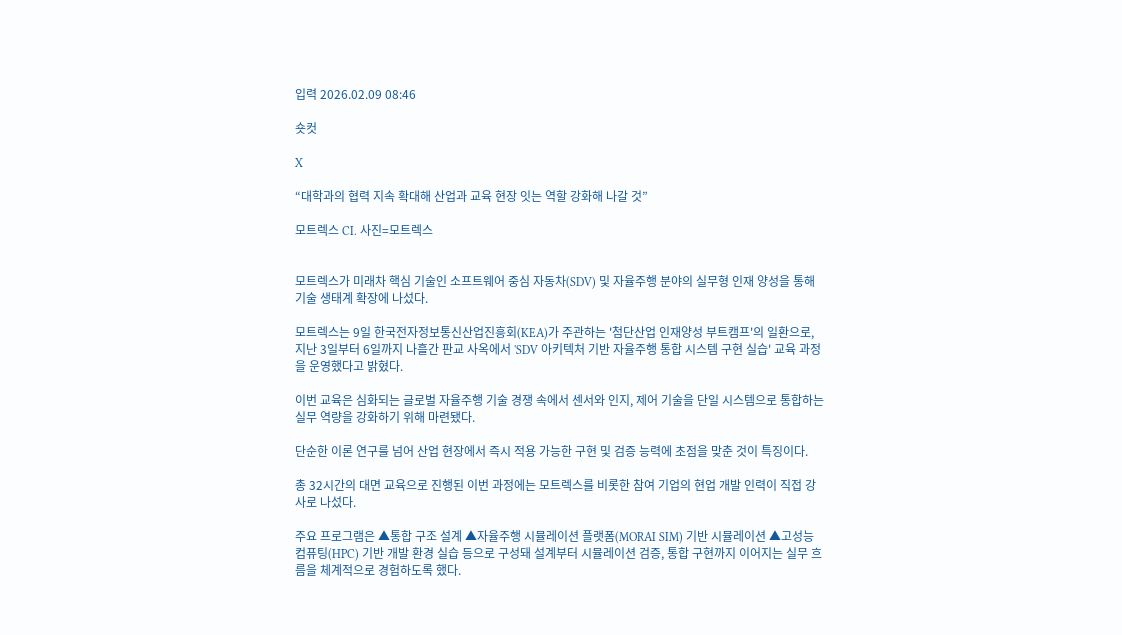입력 2026.02.09 08:46

숏컷

X

“대학과의 협력 지속 확대해 산업과 교육 현장 잇는 역할 강화해 나갈 것”

모트렉스 CI. 사진=모트렉스


모트렉스가 미래차 핵심 기술인 소프트웨어 중심 자동차(SDV) 및 자율주행 분야의 실무형 인재 양성을 통해 기술 생태계 확장에 나섰다.

모트렉스는 9일 한국전자정보통신산업진흥회(KEA)가 주관하는 '첨단산업 인재양성 부트캠프'의 일환으로, 지난 3일부터 6일까지 나흘간 판교 사옥에서 'SDV 아키텍처 기반 자율주행 통합 시스템 구현 실습' 교육 과정을 운영했다고 밝혔다.

이번 교육은 심화되는 글로벌 자율주행 기술 경쟁 속에서 센서와 인지, 제어 기술을 단일 시스템으로 통합하는 실무 역량을 강화하기 위해 마련됐다.

단순한 이론 연구를 넘어 산업 현장에서 즉시 적용 가능한 구현 및 검증 능력에 초점을 맞춘 것이 특징이다.

총 32시간의 대면 교육으로 진행된 이번 과정에는 모트렉스를 비롯한 참여 기업의 현업 개발 인력이 직접 강사로 나섰다.

주요 프로그램은 ▲통합 구조 설계 ▲자율주행 시뮬레이션 플랫폼(MORAI SIM) 기반 시뮬레이션 ▲고성능 컴퓨팅(HPC) 기반 개발 환경 실습 등으로 구성돼 설계부터 시뮬레이션 검증, 통합 구현까지 이어지는 실무 흐름을 체계적으로 경험하도록 했다.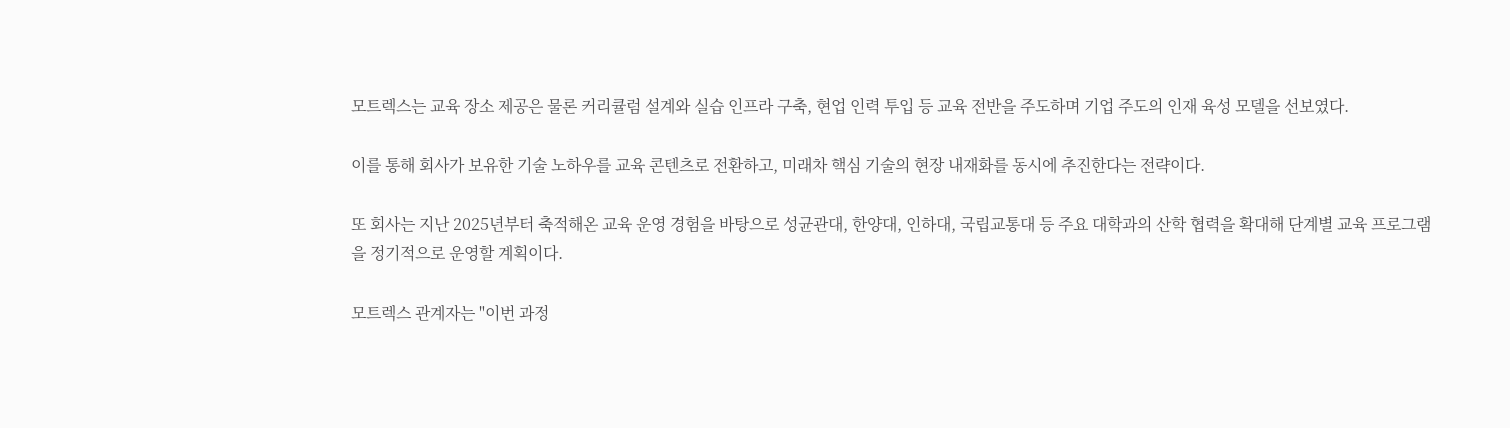모트렉스는 교육 장소 제공은 물론 커리큘럼 설계와 실습 인프라 구축, 현업 인력 투입 등 교육 전반을 주도하며 기업 주도의 인재 육성 모델을 선보였다.

이를 통해 회사가 보유한 기술 노하우를 교육 콘텐츠로 전환하고, 미래차 핵심 기술의 현장 내재화를 동시에 추진한다는 전략이다.

또 회사는 지난 2025년부터 축적해온 교육 운영 경험을 바탕으로 성균관대, 한양대, 인하대, 국립교통대 등 주요 대학과의 산학 협력을 확대해 단계별 교육 프로그램을 정기적으로 운영할 계획이다.

모트렉스 관계자는 "이번 과정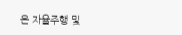은 자율주행 및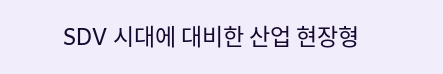SDV 시대에 대비한 산업 현장형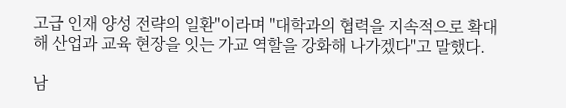고급 인재 양성 전략의 일환"이라며 "대학과의 협력을 지속적으로 확대해 산업과 교육 현장을 잇는 가교 역할을 강화해 나가겠다"고 말했다.

남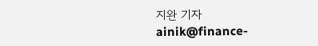지완 기자 ainik@finance-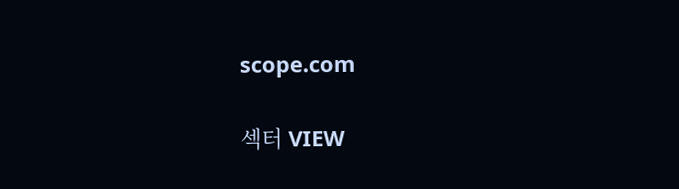scope.com

섹터 VIEW